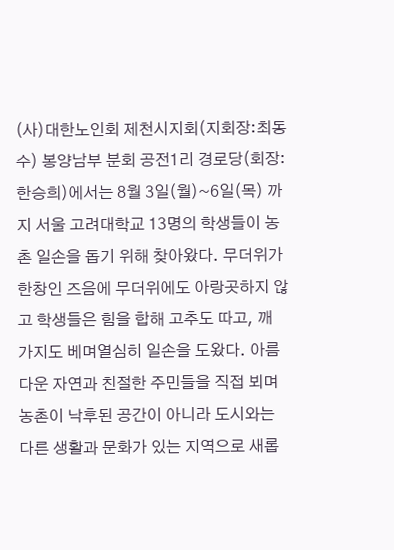(사)대한노인회 제천시지회(지회장:최동수) 봉양남부 분회 공전1리 경로당(회장:한승희)에서는 8월 3일(월)~6일(목) 까지 서울 고려대학교 13명의 학생들이 농촌 일손을 돕기 위해 찾아왔다. 무더위가 한창인 즈음에 무더위에도 아랑곳하지 않고 학생들은 힘을 합해 고추도 따고, 깨 가지도 베며열심히 일손을 도왔다. 아름다운 자연과 친절한 주민들을 직접 뵈며 농촌이 낙후된 공간이 아니라 도시와는 다른 생활과 문화가 있는 지역으로 새롭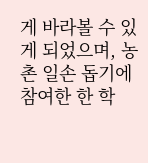게 바라볼 수 있게 되었으며, 농촌 일손 돕기에 참여한 한 학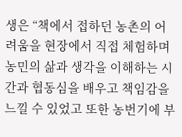생은 “책에서 접하던 농촌의 어려움을 현장에서 직접 체험하며 농민의 삶과 생각을 이해하는 시간과 협동심을 배우고 책임감을 느낄 수 있었고 또한 농번기에 부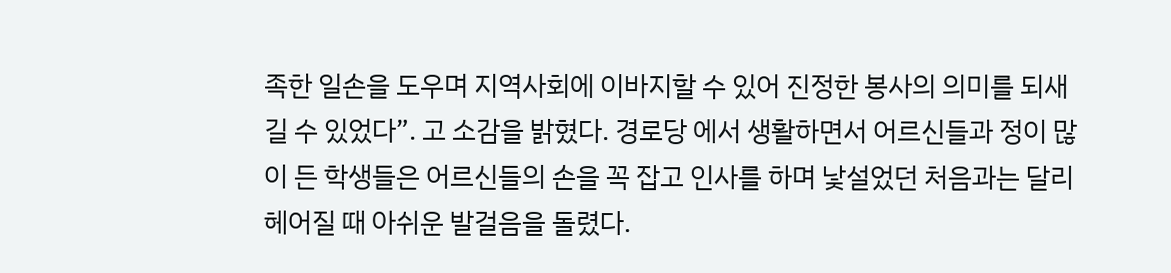족한 일손을 도우며 지역사회에 이바지할 수 있어 진정한 봉사의 의미를 되새길 수 있었다”. 고 소감을 밝혔다. 경로당 에서 생활하면서 어르신들과 정이 많이 든 학생들은 어르신들의 손을 꼭 잡고 인사를 하며 낯설었던 처음과는 달리 헤어질 때 아쉬운 발걸음을 돌렸다.